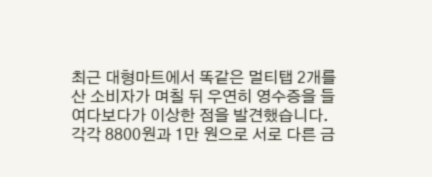최근 대형마트에서 똑같은 멀티탭 2개를 산 소비자가 며칠 뒤 우연히 영수증을 들여다보다가 이상한 점을 발견했습니다.
각각 8800원과 1만 원으로 서로 다른 금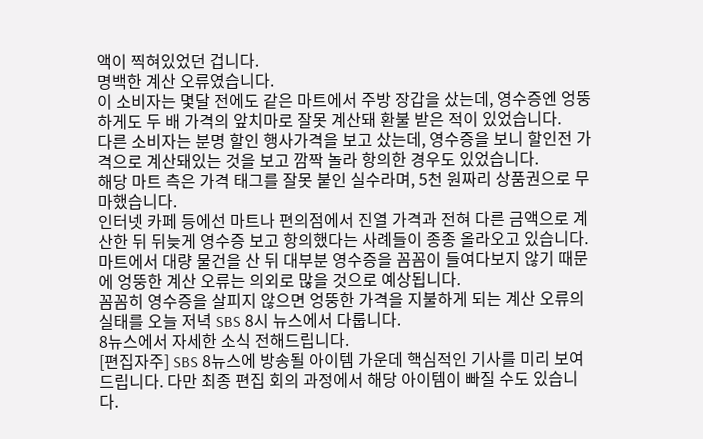액이 찍혀있었던 겁니다.
명백한 계산 오류였습니다.
이 소비자는 몇달 전에도 같은 마트에서 주방 장갑을 샀는데, 영수증엔 엉뚱하게도 두 배 가격의 앞치마로 잘못 계산돼 환불 받은 적이 있었습니다.
다른 소비자는 분명 할인 행사가격을 보고 샀는데, 영수증을 보니 할인전 가격으로 계산돼있는 것을 보고 깜짝 놀라 항의한 경우도 있었습니다.
해당 마트 측은 가격 태그를 잘못 붙인 실수라며, 5천 원짜리 상품권으로 무마했습니다.
인터넷 카페 등에선 마트나 편의점에서 진열 가격과 전혀 다른 금액으로 계산한 뒤 뒤늦게 영수증 보고 항의했다는 사례들이 종종 올라오고 있습니다.
마트에서 대량 물건을 산 뒤 대부분 영수증을 꼼꼼이 들여다보지 않기 때문에 엉뚱한 계산 오류는 의외로 많을 것으로 예상됩니다.
꼼꼼히 영수증을 살피지 않으면 엉뚱한 가격을 지불하게 되는 계산 오류의 실태를 오늘 저녁 SBS 8시 뉴스에서 다룹니다.
8뉴스에서 자세한 소식 전해드립니다.
[편집자주] SBS 8뉴스에 방송될 아이템 가운데 핵심적인 기사를 미리 보여드립니다. 다만 최종 편집 회의 과정에서 해당 아이템이 빠질 수도 있습니다.